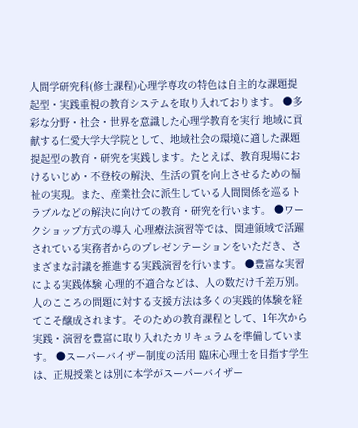人間学研究科(修士課程)心理学専攻の特色は自主的な課題提起型・実践重視の教育システムを取り入れております。 ●多彩な分野・社会・世界を意識した心理学教育を実行 地域に貢献する仁愛大学大学院として、地域社会の環境に適した課題提起型の教育・研究を実践します。たとえば、教育現場におけるいじめ・不登校の解決、生活の質を向上させるための福祉の実現。また、産業社会に派生している人間関係を巡るトラブルなどの解決に向けての教育・研究を行います。 ●ワークショップ方式の導入 心理療法演習等では、関連領域で活躍されている実務者からのプレゼンテーションをいただき、さまざまな討議を推進する実践演習を行います。 ●豊富な実習による実践体験 心理的不適合などは、人の数だけ千差万別。人のこころの問題に対する支援方法は多くの実践的体験を経てこそ醸成されます。そのための教育課程として、1年次から実践・演習を豊富に取り入れたカリキュラムを準備しています。 ●スーパーバイザー制度の活用 臨床心理士を目指す学生は、正規授業とは別に本学がスーパーバイザー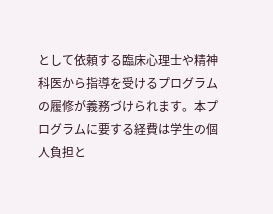として依頼する臨床心理士や精神科医から指導を受けるプログラムの履修が義務づけられます。本プログラムに要する経費は学生の個人負担と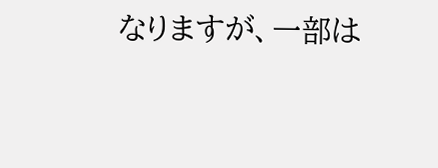なりますが、一部は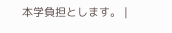本学負担とします。 |